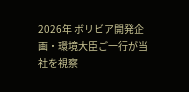2026年 ボリビア開発企画・環境大臣ご一行が当社を視察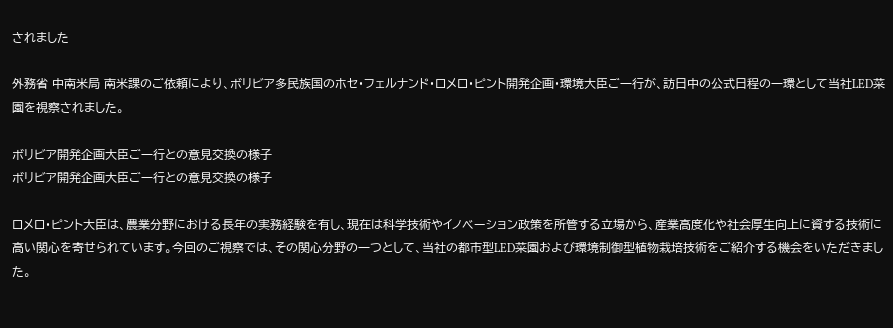されました

外務省 中南米局 南米課のご依頼により、ボリビア多民族国のホセ・フェルナンド・ロメロ・ピント開発企画・環境大臣ご一行が、訪日中の公式日程の一環として当社LED菜園を視察されました。

ボリビア開発企画大臣ご一行との意見交換の様子
ボリビア開発企画大臣ご一行との意見交換の様子

ロメロ・ピント大臣は、農業分野における長年の実務経験を有し、現在は科学技術やイノベーション政策を所管する立場から、産業高度化や社会厚生向上に資する技術に高い関心を寄せられています。今回のご視察では、その関心分野の一つとして、当社の都市型LED菜園および環境制御型植物栽培技術をご紹介する機会をいただきました。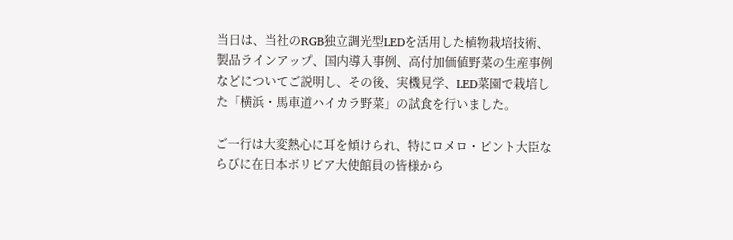当日は、当社のRGB独立調光型LEDを活用した植物栽培技術、製品ラインアップ、国内導入事例、高付加価値野菜の生産事例などについてご説明し、その後、実機見学、LED菜園で栽培した「横浜・馬車道ハイカラ野菜」の試食を行いました。

ご一行は大変熱心に耳を傾けられ、特にロメロ・ピント大臣ならびに在日本ボリビア大使館員の皆様から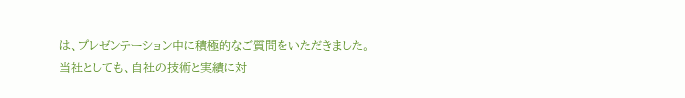は、プレゼンテーション中に積極的なご質問をいただきました。
当社としても、自社の技術と実績に対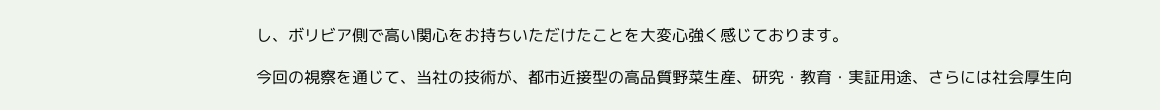し、ボリビア側で高い関心をお持ちいただけたことを大変心強く感じております。

今回の視察を通じて、当社の技術が、都市近接型の高品質野菜生産、研究・教育・実証用途、さらには社会厚生向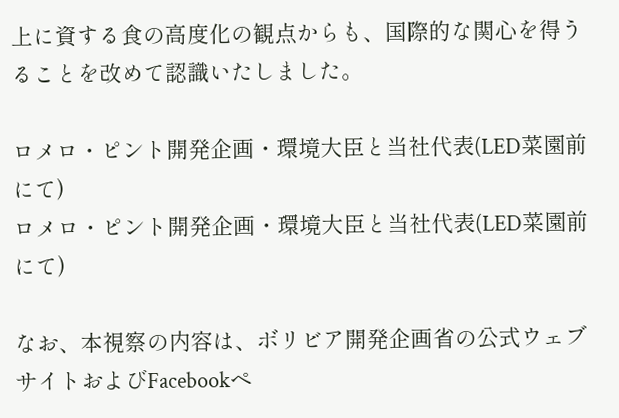上に資する食の高度化の観点からも、国際的な関心を得うることを改めて認識いたしました。

ロメロ・ピント開発企画・環境大臣と当社代表(LED菜園前にて)
ロメロ・ピント開発企画・環境大臣と当社代表(LED菜園前にて)

なお、本視察の内容は、ボリビア開発企画省の公式ウェブサイトおよびFacebookペ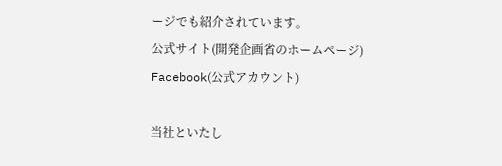ージでも紹介されています。
公式サイト(開発企画省のホームページ)
Facebook(公式アカウント)

当社といたし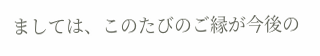ましては、このたびのご縁が今後の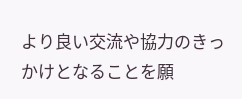より良い交流や協力のきっかけとなることを願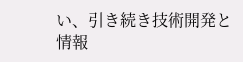い、引き続き技術開発と情報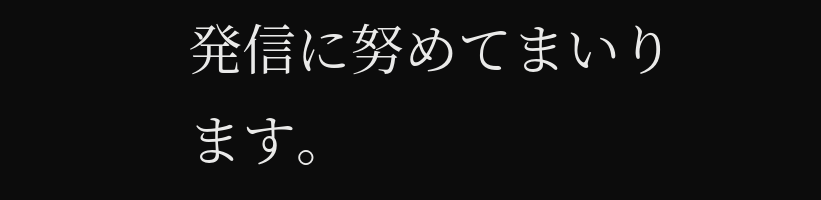発信に努めてまいります。